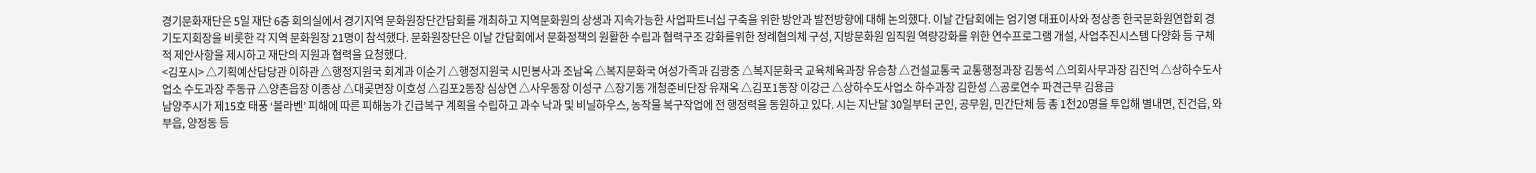경기문화재단은 5일 재단 6층 회의실에서 경기지역 문화원장단간담회를 개최하고 지역문화원의 상생과 지속가능한 사업파트너십 구축을 위한 방안과 발전방향에 대해 논의했다. 이날 간담회에는 엄기영 대표이사와 정상종 한국문화원연합회 경기도지회장을 비롯한 각 지역 문화원장 21명이 참석했다. 문화원장단은 이날 간담회에서 문화정책의 원활한 수립과 협력구조 강화를위한 정례협의체 구성, 지방문화원 임직원 역량강화를 위한 연수프로그램 개설, 사업추진시스템 다양화 등 구체적 제안사항을 제시하고 재단의 지원과 협력을 요청했다.
<김포시> △기획예산담당관 이하관 △행정지원국 회계과 이순기 △행정지원국 시민봉사과 조남옥 △복지문화국 여성가족과 김광중 △복지문화국 교육체육과장 유승창 △건설교통국 교통행정과장 김동석 △의회사무과장 김진억 △상하수도사업소 수도과장 주동규 △양촌읍장 이종상 △대곶면장 이호성 △김포2동장 심상연 △사우동장 이성구 △장기동 개청준비단장 유재옥 △김포1동장 이강근 △상하수도사업소 하수과장 김한성 △공로연수 파견근무 김용금
남양주시가 제15호 태풍 ‘볼라벤’ 피해에 따른 피해농가 긴급복구 계획을 수립하고 과수 낙과 및 비닐하우스, 농작물 복구작업에 전 행정력을 동원하고 있다. 시는 지난달 30일부터 군인, 공무원, 민간단체 등 총 1천20명을 투입해 별내면, 진건읍, 와부읍, 양정동 등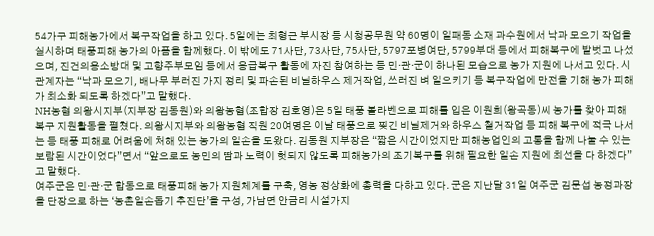54가구 피해농가에서 복구작업을 하고 있다. 5일에는 최형근 부시장 등 시청공무원 약 60명이 일패동 소재 과수원에서 낙과 모으기 작업을 실시하며 태풍피해 농가의 아픔을 함께했다. 이 밖에도 71사단, 73사단, 75사단, 5797포병여단, 5799부대 등에서 피해복구에 발벗고 나섰으며, 진건의용소방대 및 고향주부모임 등에서 응급복구 활동에 자진 참여하는 등 민·관·군이 하나된 모습으로 농가 지원에 나서고 있다. 시 관계자는 “낙과 모으기, 배나무 부러진 가지 정리 및 파손된 비닐하우스 제거작업, 쓰러진 벼 일으키기 등 복구작업에 만전을 기해 농가 피해가 최소화 되도록 하겠다”고 말했다.
NH농협 의왕시지부(지부장 김동원)와 의왕농협(조합장 김호영)은 5일 태풍 볼라벤으로 피해를 입은 이원희(왕곡동)씨 농가를 찾아 피해복구 지원활동을 펼쳤다. 의왕시지부와 의왕농협 직원 20여명은 이날 태풍으로 찢긴 비닐제거와 하우스 철거작업 등 피해 복구에 적극 나서는 등 태풍 피해로 어려움에 처해 있는 농가의 일손을 도왔다. 김동원 지부장은 “짧은 시간이었지만 피해농업인의 고통을 함께 나눌 수 있는 보람된 시간이었다”면서 “앞으로도 농민의 땀과 노력이 헛되지 않도록 피해농가의 조기복구를 위해 필요한 일손 지원에 최선을 다 하겠다”고 말했다.
여주군은 민·관·군 합동으로 태풍피해 농가 지원체계를 구축, 영농 정상화에 총력을 다하고 있다. 군은 지난달 31일 여주군 김문섭 농정과장을 단장으로 하는 ‘농촌일손돕기 추진단’을 구성, 가남면 안금리 시설가지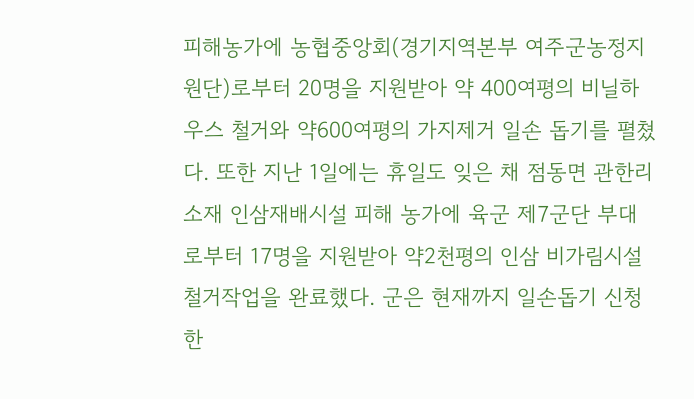피해농가에 농협중앙회(경기지역본부 여주군농정지원단)로부터 20명을 지원받아 약 400여평의 비닐하우스 철거와 약600여평의 가지제거 일손 돕기를 펼쳤다. 또한 지난 1일에는 휴일도 잊은 채 점동면 관한리 소재 인삼재배시설 피해 농가에 육군 제7군단 부대로부터 17명을 지원받아 약2천평의 인삼 비가림시설 철거작업을 완료했다. 군은 현재까지 일손돕기 신청한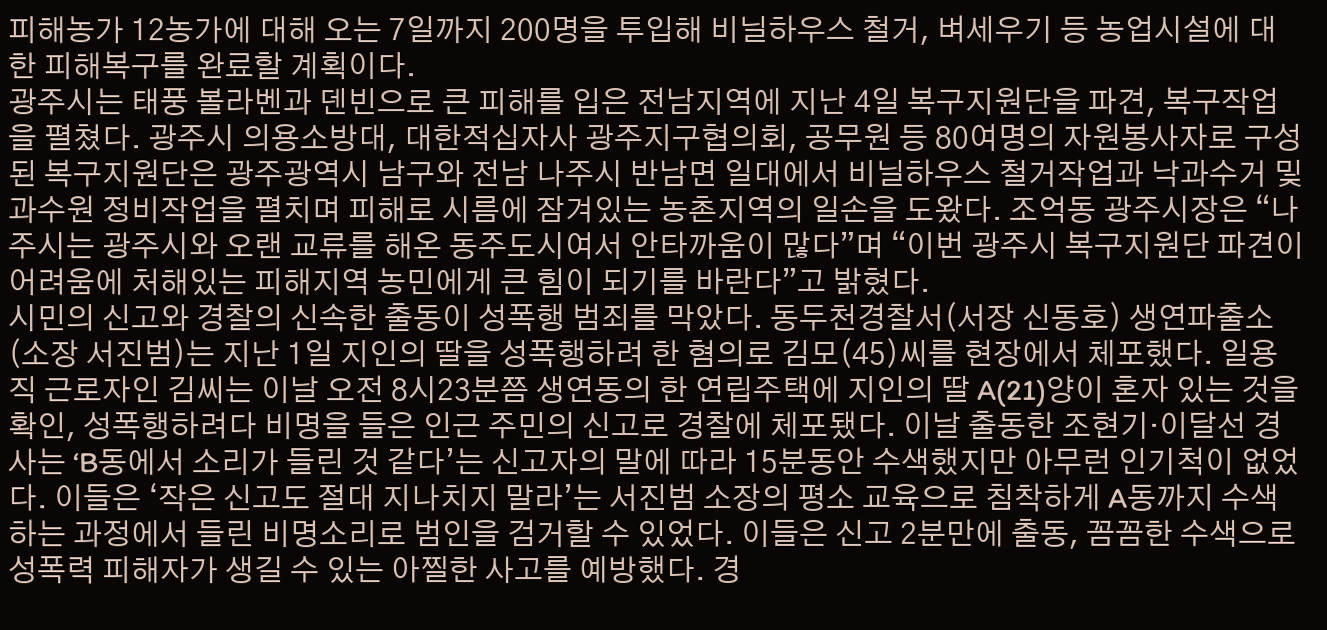피해농가 12농가에 대해 오는 7일까지 200명을 투입해 비닐하우스 철거, 벼세우기 등 농업시설에 대한 피해복구를 완료할 계획이다.
광주시는 태풍 볼라벤과 덴빈으로 큰 피해를 입은 전남지역에 지난 4일 복구지원단을 파견, 복구작업을 펼쳤다. 광주시 의용소방대, 대한적십자사 광주지구협의회, 공무원 등 80여명의 자원봉사자로 구성된 복구지원단은 광주광역시 남구와 전남 나주시 반남면 일대에서 비닐하우스 철거작업과 낙과수거 및 과수원 정비작업을 펼치며 피해로 시름에 잠겨있는 농촌지역의 일손을 도왔다. 조억동 광주시장은 “나주시는 광주시와 오랜 교류를 해온 동주도시여서 안타까움이 많다”며 “이번 광주시 복구지원단 파견이 어려움에 처해있는 피해지역 농민에게 큰 힘이 되기를 바란다”고 밝혔다.
시민의 신고와 경찰의 신속한 출동이 성폭행 범죄를 막았다. 동두천경찰서(서장 신동호) 생연파출소(소장 서진범)는 지난 1일 지인의 딸을 성폭행하려 한 혐의로 김모(45)씨를 현장에서 체포했다. 일용직 근로자인 김씨는 이날 오전 8시23분쯤 생연동의 한 연립주택에 지인의 딸 A(21)양이 혼자 있는 것을 확인, 성폭행하려다 비명을 들은 인근 주민의 신고로 경찰에 체포됐다. 이날 출동한 조현기·이달선 경사는 ‘B동에서 소리가 들린 것 같다’는 신고자의 말에 따라 15분동안 수색했지만 아무런 인기척이 없었다. 이들은 ‘작은 신고도 절대 지나치지 말라’는 서진범 소장의 평소 교육으로 침착하게 A동까지 수색하는 과정에서 들린 비명소리로 범인을 검거할 수 있었다. 이들은 신고 2분만에 출동, 꼼꼼한 수색으로 성폭력 피해자가 생길 수 있는 아찔한 사고를 예방했다. 경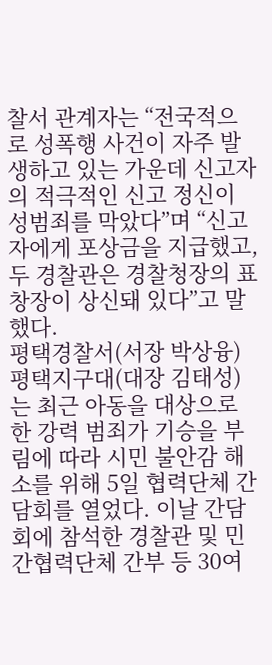찰서 관계자는 “전국적으로 성폭행 사건이 자주 발생하고 있는 가운데 신고자의 적극적인 신고 정신이 성범죄를 막았다”며 “신고자에게 포상금을 지급했고, 두 경찰관은 경찰청장의 표창장이 상신돼 있다”고 말했다.
평택경찰서(서장 박상융) 평택지구대(대장 김태성)는 최근 아동을 대상으로 한 강력 범죄가 기승을 부림에 따라 시민 불안감 해소를 위해 5일 협력단체 간담회를 열었다. 이날 간담회에 참석한 경찰관 및 민간협력단체 간부 등 30여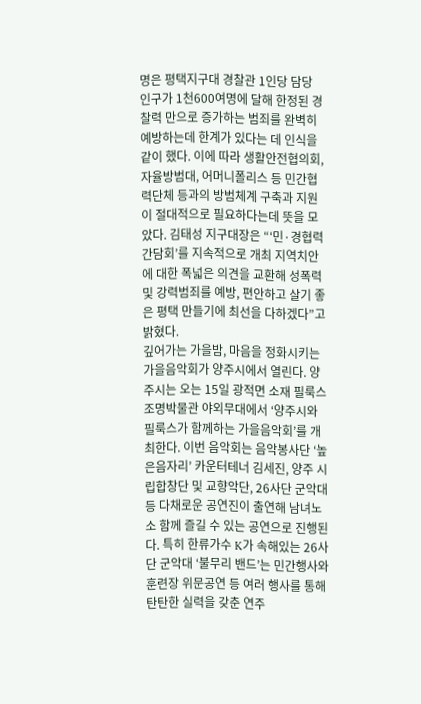명은 평택지구대 경찰관 1인당 담당인구가 1천600여명에 달해 한정된 경찰력 만으로 증가하는 범죄를 완벽히 예방하는데 한계가 있다는 데 인식을 같이 했다. 이에 따라 생활안전협의회, 자율방범대, 어머니폴리스 등 민간협력단체 등과의 방범체계 구축과 지원이 절대적으로 필요하다는데 뜻을 모았다. 김태성 지구대장은 “‘민·경협력 간담회’를 지속적으로 개최 지역치안에 대한 폭넓은 의견을 교환해 성폭력 및 강력범죄를 예방, 편안하고 살기 좋은 평택 만들기에 최선을 다하겠다”고 밝혔다.
깊어가는 가을밤, 마음을 정화시키는 가을음악회가 양주시에서 열린다. 양주시는 오는 15일 광적면 소재 필룩스 조명박물관 야외무대에서 ‘양주시와 필룩스가 함께하는 가을음악회’를 개최한다. 이번 음악회는 음악봉사단 ‘높은음자리’ 카운터테너 김세진, 양주 시립합창단 및 교향악단, 26사단 군악대 등 다채로운 공연진이 출연해 남녀노소 함께 즐길 수 있는 공연으로 진행된다. 특히 한류가수 K가 속해있는 26사단 군악대 ‘불무리 밴드’는 민간행사와 훈련장 위문공연 등 여러 행사를 통해 탄탄한 실력을 갖춘 연주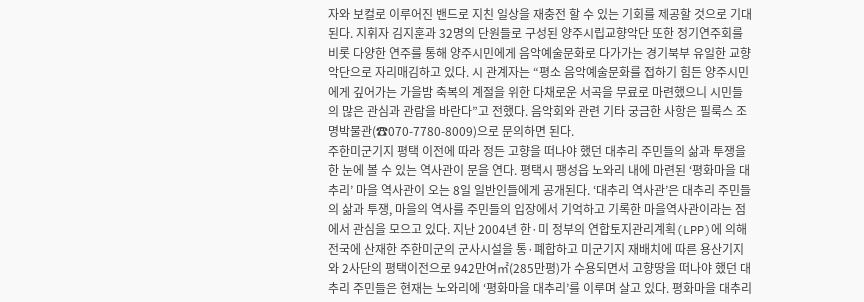자와 보컬로 이루어진 밴드로 지친 일상을 재충전 할 수 있는 기회를 제공할 것으로 기대된다. 지휘자 김지훈과 32명의 단원들로 구성된 양주시립교향악단 또한 정기연주회를 비롯 다양한 연주를 통해 양주시민에게 음악예술문화로 다가가는 경기북부 유일한 교향악단으로 자리매김하고 있다. 시 관계자는 “평소 음악예술문화를 접하기 힘든 양주시민에게 깊어가는 가을밤 축복의 계절을 위한 다채로운 서곡을 무료로 마련했으니 시민들의 많은 관심과 관람을 바란다”고 전했다. 음악회와 관련 기타 궁금한 사항은 필룩스 조명박물관(☎070-7780-8009)으로 문의하면 된다.
주한미군기지 평택 이전에 따라 정든 고향을 떠나야 했던 대추리 주민들의 삶과 투쟁을 한 눈에 볼 수 있는 역사관이 문을 연다. 평택시 팽성읍 노와리 내에 마련된 ‘평화마을 대추리’ 마을 역사관이 오는 8일 일반인들에게 공개된다. ‘대추리 역사관’은 대추리 주민들의 삶과 투쟁, 마을의 역사를 주민들의 입장에서 기억하고 기록한 마을역사관이라는 점에서 관심을 모으고 있다. 지난 2004년 한·미 정부의 연합토지관리계획(LPP)에 의해 전국에 산재한 주한미군의 군사시설을 통·폐합하고 미군기지 재배치에 따른 용산기지와 2사단의 평택이전으로 942만여㎡(285만평)가 수용되면서 고향땅을 떠나야 했던 대추리 주민들은 현재는 노와리에 ‘평화마을 대추리’를 이루며 살고 있다. 평화마을 대추리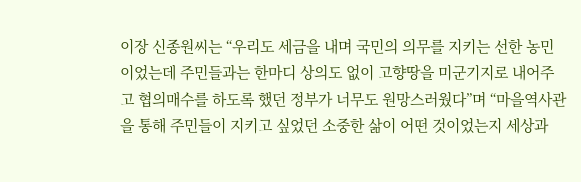이장 신종원씨는 “우리도 세금을 내며 국민의 의무를 지키는 선한 농민이었는데 주민들과는 한마디 상의도 없이 고향땅을 미군기지로 내어주고 협의매수를 하도록 했던 정부가 너무도 원망스러웠다”며 “마을역사관을 통해 주민들이 지키고 싶었던 소중한 삶이 어떤 것이었는지 세상과